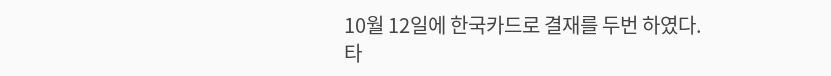10월 12일에 한국카드로 결재를 두번 하였다.
타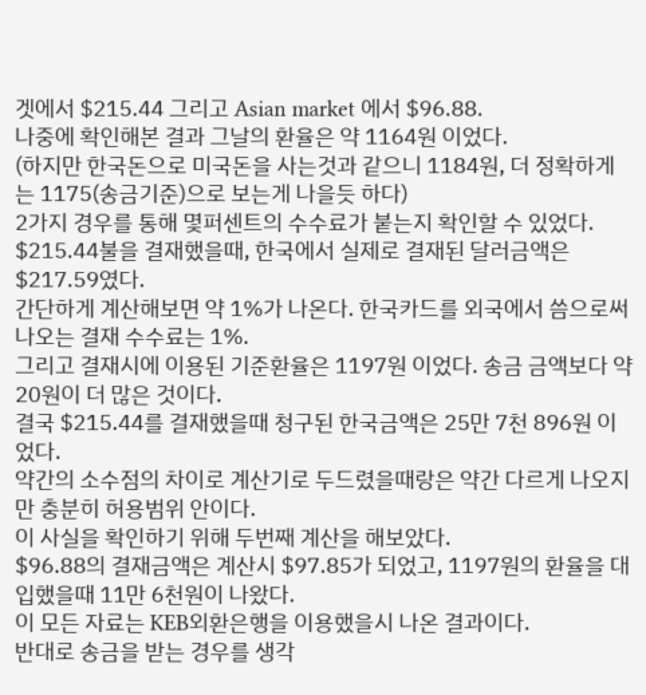겟에서 $215.44 그리고 Asian market 에서 $96.88.
나중에 확인해본 결과 그날의 환율은 약 1164원 이었다.
(하지만 한국돈으로 미국돈을 사는것과 같으니 1184원, 더 정확하게는 1175(송금기준)으로 보는게 나을듯 하다)
2가지 경우를 통해 몇퍼센트의 수수료가 붙는지 확인할 수 있었다.
$215.44불을 결재했을때, 한국에서 실제로 결재된 달러금액은 $217.59였다.
간단하게 계산해보면 약 1%가 나온다. 한국카드를 외국에서 씀으로써 나오는 결재 수수료는 1%.
그리고 결재시에 이용된 기준환율은 1197원 이었다. 송금 금액보다 약 20원이 더 많은 것이다.
결국 $215.44를 결재했을때 청구된 한국금액은 25만 7천 896원 이었다.
약간의 소수점의 차이로 계산기로 두드렸을때랑은 약간 다르게 나오지만 충분히 허용범위 안이다.
이 사실을 확인하기 위해 두번째 계산을 해보았다.
$96.88의 결재금액은 계산시 $97.85가 되었고, 1197원의 환율을 대입했을때 11만 6천원이 나왔다.
이 모든 자료는 KEB외환은행을 이용했을시 나온 결과이다.
반대로 송금을 받는 경우를 생각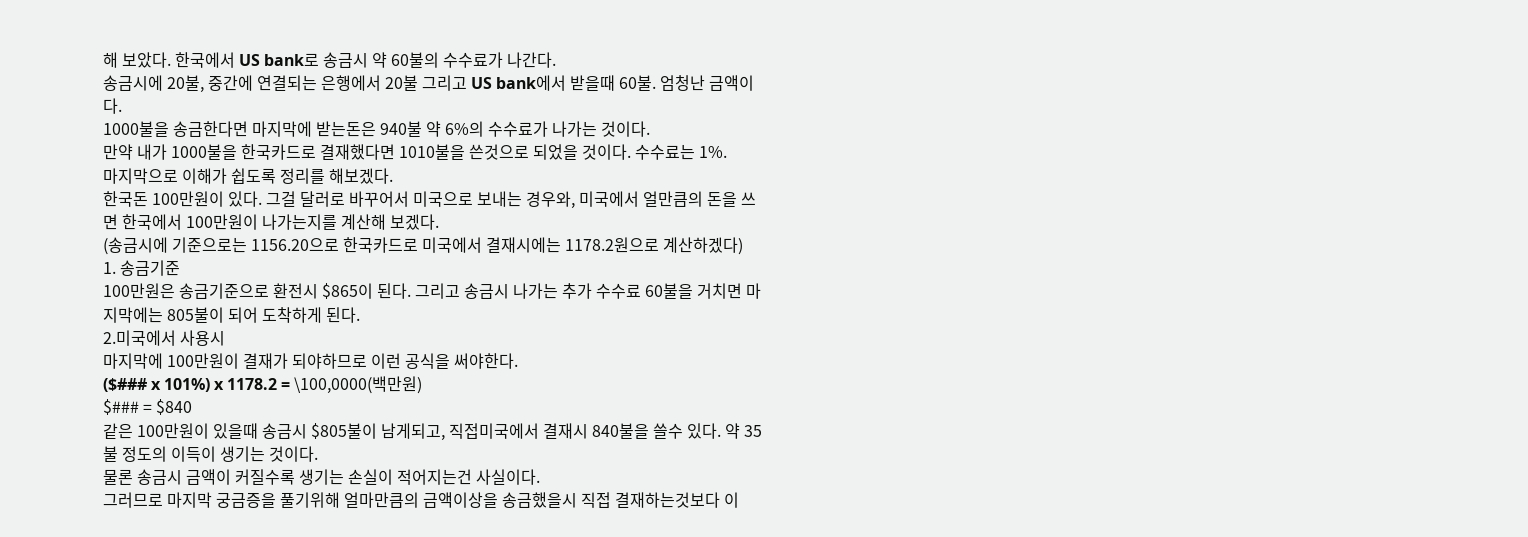해 보았다. 한국에서 US bank로 송금시 약 60불의 수수료가 나간다.
송금시에 20불, 중간에 연결되는 은행에서 20불 그리고 US bank에서 받을때 60불. 엄청난 금액이다.
1000불을 송금한다면 마지막에 받는돈은 940불 약 6%의 수수료가 나가는 것이다.
만약 내가 1000불을 한국카드로 결재했다면 1010불을 쓴것으로 되었을 것이다. 수수료는 1%.
마지막으로 이해가 쉽도록 정리를 해보겠다.
한국돈 100만원이 있다. 그걸 달러로 바꾸어서 미국으로 보내는 경우와, 미국에서 얼만큼의 돈을 쓰면 한국에서 100만원이 나가는지를 계산해 보겠다.
(송금시에 기준으로는 1156.20으로 한국카드로 미국에서 결재시에는 1178.2원으로 계산하겠다)
1. 송금기준
100만원은 송금기준으로 환전시 $865이 된다. 그리고 송금시 나가는 추가 수수료 60불을 거치면 마지막에는 805불이 되어 도착하게 된다.
2.미국에서 사용시
마지막에 100만원이 결재가 되야하므로 이런 공식을 써야한다.
($### x 101%) x 1178.2 = \100,0000(백만원)
$### = $840
같은 100만원이 있을때 송금시 $805불이 남게되고, 직접미국에서 결재시 840불을 쓸수 있다. 약 35불 정도의 이득이 생기는 것이다.
물론 송금시 금액이 커질수록 생기는 손실이 적어지는건 사실이다.
그러므로 마지막 궁금증을 풀기위해 얼마만큼의 금액이상을 송금했을시 직접 결재하는것보다 이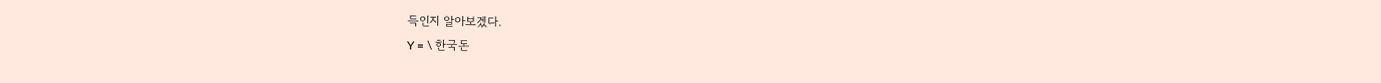득인지 알아보겠다.
Y = \ 한국돈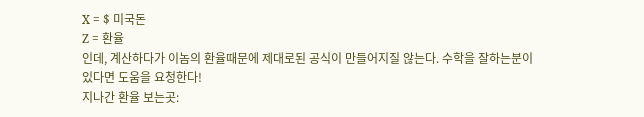X = $ 미국돈
Z = 환율
인데, 계산하다가 이놈의 환율때문에 제대로된 공식이 만들어지질 않는다. 수학을 잘하는분이 있다면 도움을 요청한다!
지나간 환율 보는곳: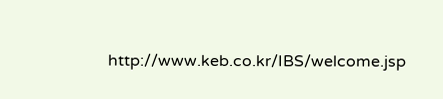http://www.keb.co.kr/IBS/welcome.jsp